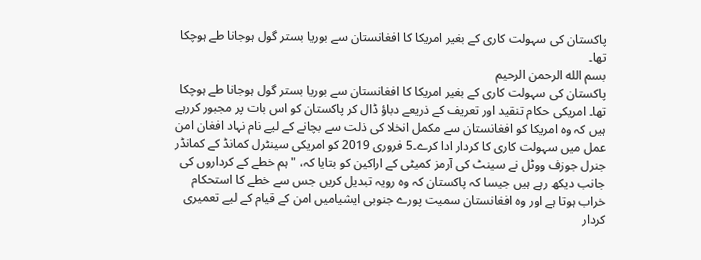پاکستان کی سہولت کاری کے بغیر امریکا کا افغانستان سے بوریا بستر گول ہوجانا طے ہوچکا تھا۔
بسم الله الرحمن الرحيم
پاکستان کی سہولت کاری کے بغیر امریکا کا افغانستان سے بوریا بستر گول ہوجانا طے ہوچکا تھا۔ امریکی حکام تنقید اور تعریف کے ذریعے دباؤ ڈال کر پاکستان کو اس بات پر مجبور کررہے ہیں کہ وہ امریکا کو افغانستان سے مکمل انخلا کی ذلت سے بچانے کے لیے نام نہاد افغان امن عمل میں سہولت کاری کا کردار ادا کرے۔5 فروری 2019 کو امریکی سینٹرل کمانڈ کے کمانڈر جنرل جوزف ووٹل نے سینٹ کی آرمز کمیٹی کے اراکین کو بتایا کہ، "ہم خطے کے کرداروں کی جانب دیکھ رہے ہیں جیسا کہ پاکستان کہ وہ رویہ تبدیل کریں جس سے خطے کا استحکام خراب ہوتا ہے اور وہ افغانستان سمیت پورے جنوبی ایشیامیں امن کے قیام کے لیے تعمیری کردار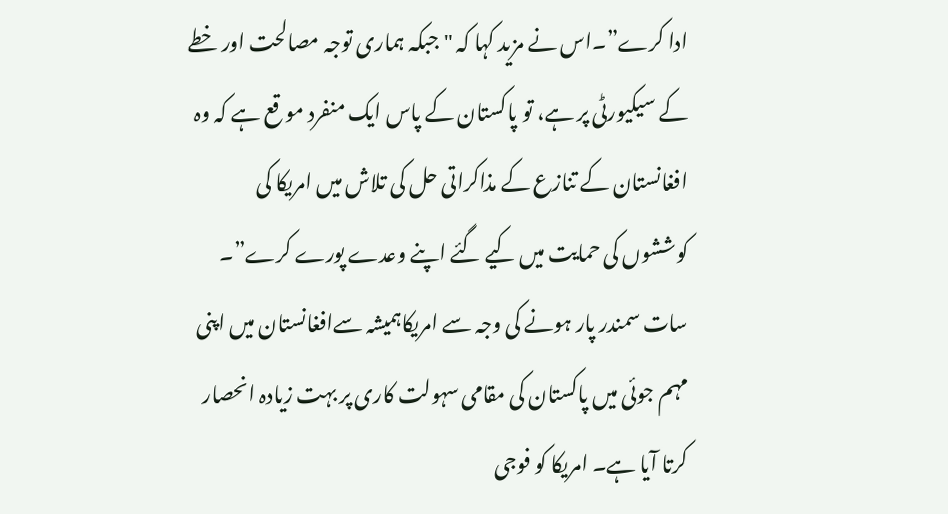ادا کرے”۔اس نے مزید کہا کہ "جبکہ ہماری توجہ مصالحت اور خطے کے سیکیورٹی پر ہے، تو پاکستان کے پاس ایک منفرد مو قع ہے کہ وہ افغانستان کے تنازع کے مذاکراتی حل کی تلاش میں امریکا کی کوششوں کی حمایت میں کیے گئے اپنے وعدے پورے کرے”۔
سات سمندر پار ہونے کی وجہ سے امریکاہمیشہ سےافغانستان میں اپنی مہم جوئی میں پاکستان کی مقامی سہولت کاری پر بہت زیادہ انحصار کرتا آیا ہے۔ امریکا کو فوجی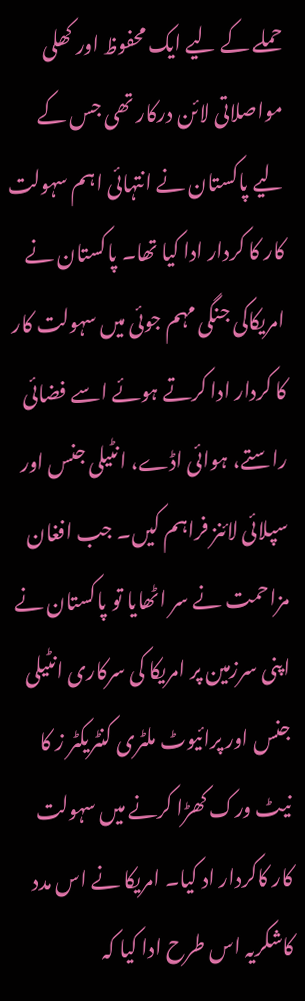حملے کے لیے ایک محفوظ اور کھلی مواصلاتی لائن درکار تھی جس کے لیے پاکستان نے انتہائی اہم سہولت کار کا کردار ادا کیا تھا۔ پاکستان نے امریکاکی جنگی مہم جوئی میں سہولت کار کا کردار ادا کرتے ہوئے اسے فضائی راستے، ہوائی اڈے، انٹیلی جنس اور سپلائی لائنز فراہم کیں۔ جب افغان مزاحمت نے سر اٹھایا تو پاکستان نے اپنی سرزمین پر امریکا کی سرکاری انٹیلی جنس اور پرائیوٹ ملٹری کنٹریکٹر ز کا نیٹ ورک کھڑا کرنے میں سہولت کار کاکردار اد کیا۔ امریکا نے اس مدد کاشکریہ اس طرح ادا کیا کہ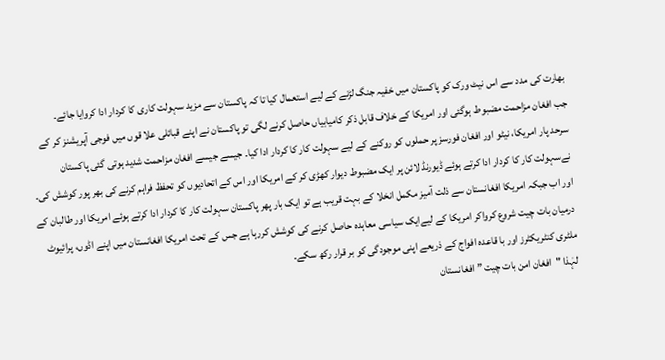بھارت کی مدد سے اس نیٹ ورک کو پاکستان میں خفیہ جنگ لڑنے کے لیے استعمال کیا تا کہ پاکستان سے مزید سہولت کاری کا کردار ادا کروایا جائے۔
جب افغان مزاحمت مضبوط ہوگئی اور امریکا کے خلاف قابل ذکر کامیابیاں حاصل کرنے لگی تو پاکستان نے اپنے قبائلی علا قوں میں فوجی آپریشنز کر کے سرحد پار امریکا، نیٹو اور افغان فورسز پر حملوں کو روکنے کے لیے سہولت کار کا کردار ادا کیا۔ جیسے جیسے افغان مزاحمت شدید ہوتی گئی پاکستان نےسہولت کار کا کردار ادا کرتے ہوئے ڈیورنڈ لائن پر ایک مضبوط دیوار کھڑی کر کے امریکا اور اس کے اتحادیوں کو تحفظ فراہم کرنے کی بھر پور کوشش کی۔ اور اب جبکہ امریکا افغانستان سے ذلت آمیز مکمل انخلا کے بہت قریب ہے تو ایک بار پھر پاکستان سہولت کار کا کردار ادا کرتے ہوئے امریکا اور طالبان کے درمیان بات چیت شروع کرواکر امریکا کے لیےایک سیاسی معاہدہ حاصل کرنے کی کوشش کررہا ہے جس کے تحت امریکا افغانستان میں اپنے اڈوں، پرائیوٹ ملٹری کنٹریکٹرز اور با قاعدہ افواج کے ذریعے اپنی موجودگی کو بر قرار رکھ سکے۔
لہٰذا "افغان امن بات چیت ” افغانستان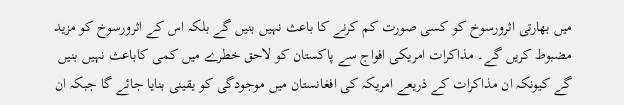میں بھارتی اثرورسوخ کو کسی صورت کم کرنے کا باعث نہیں بنیں گے بلکہ اس کے اثرورسوخ کو مزید مضبوط کریں گے۔ مذاکرات امریکی افواج سے پاکستان کو لاحق خطرے میں کمی کاباعث نہیں بنیں گے کیونکہ ان مذاکرات کے ذریعے امریکہ کی افغانستان میں موجودگی کو یقینی بنایا جائے گا جبکہ ان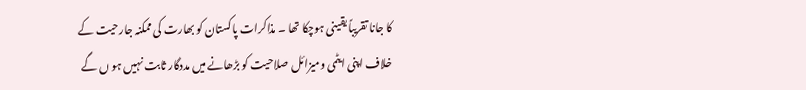کا جانا تقریباً یقینی ہوچکا تھا ۔ مذاکرات پاکستان کو بھارت کی ممکنہ جارحیت کے خلاف اپنی ایٹمی ومیزائل صلاحیت کو بڑھانے میں مددگار ثابت نہیں ہو ں گے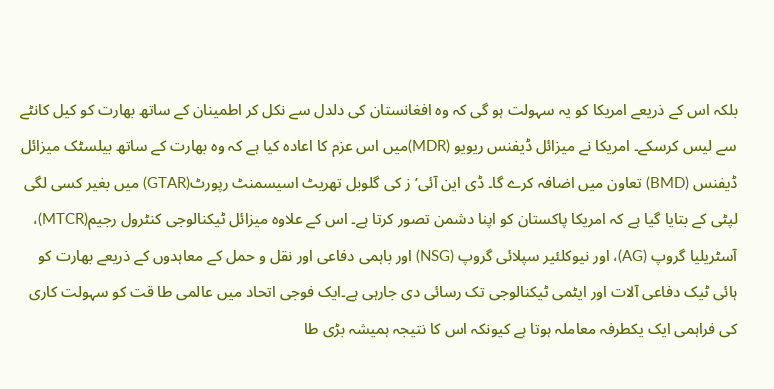بلکہ اس کے ذریعے امریکا کو یہ سہولت ہو گی کہ وہ افغانستان کی دلدل سے نکل کر اطمینان کے ساتھ بھارت کو کیل کانٹے سے لیس کرسکے۔ امریکا نے میزائل ڈیفنس ریویو (MDR)میں اس عزم کا اعادہ کیا ہے کہ وہ بھارت کے ساتھ بیلسٹک میزائل ڈیفنس (BMD) تعاون میں اضافہ کرے گا۔ ڈی این آئی’ز کی گلوبل تھریٹ اسیسمنٹ رپورٹ(GTAR) میں بغیر کسی لگی لپٹی کے بتایا گیا ہے کہ امریکا پاکستان کو اپنا دشمن تصور کرتا ہے۔ اس کے علاوہ میزائل ٹیکنالوجی کنٹرول رجیم(MTCR)، آسٹریلیا گروپ (AG)، اور نیوکلئیر سپلائی گروپ (NSG) اور باہمی دفاعی اور نقل و حمل کے معاہدوں کے ذریعے بھارت کو ہائی ٹیک دفاعی آلات اور ایٹمی ٹیکنالوجی تک رسائی دی جارہی ہے۔ایک فوجی اتحاد میں عالمی طا قت کو سہولت کاری کی فراہمی ایک یکطرفہ معاملہ ہوتا ہے کیونکہ اس کا نتیجہ ہمیشہ بڑی طا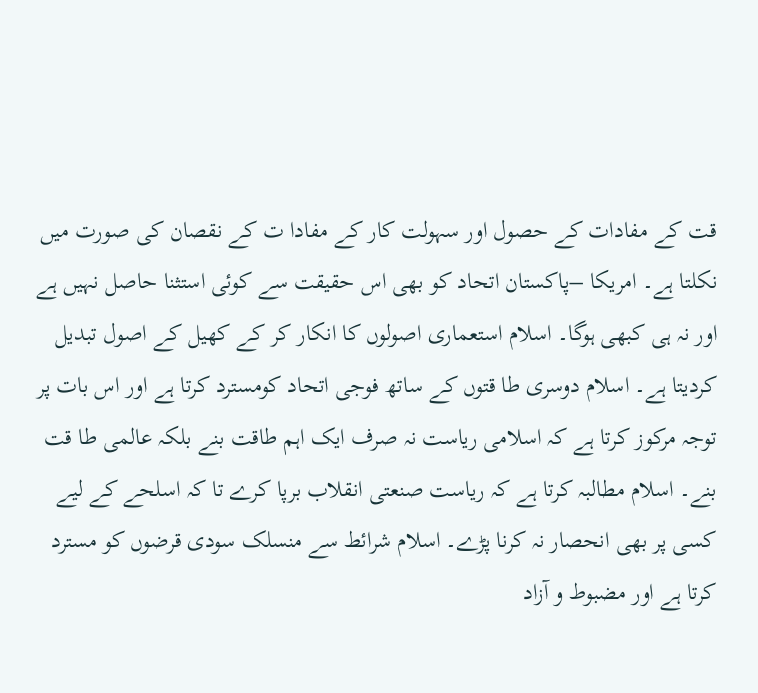قت کے مفادات کے حصول اور سہولت کار کے مفادا ت کے نقصان کی صورت میں نکلتا ہے۔ امریکا –پاکستان اتحاد کو بھی اس حقیقت سے کوئی استثنا حاصل نہیں ہے اور نہ ہی کبھی ہوگا۔ اسلام استعماری اصولوں کا انکار کر کے کھیل کے اصول تبدیل کردیتا ہے۔ اسلام دوسری طا قتوں کے ساتھ فوجی اتحاد کومسترد کرتا ہے اور اس بات پر توجہ مرکوز کرتا ہے کہ اسلامی ریاست نہ صرف ایک اہم طاقت بنے بلکہ عالمی طا قت بنے۔ اسلام مطالبہ کرتا ہے کہ ریاست صنعتی انقلاب برپا کرے تا کہ اسلحے کے لیے کسی پر بھی انحصار نہ کرنا پڑے۔ اسلام شرائط سے منسلک سودی قرضوں کو مسترد کرتا ہے اور مضبوط و آزاد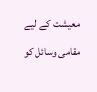معیشت کے لیے مقامی وسائل کو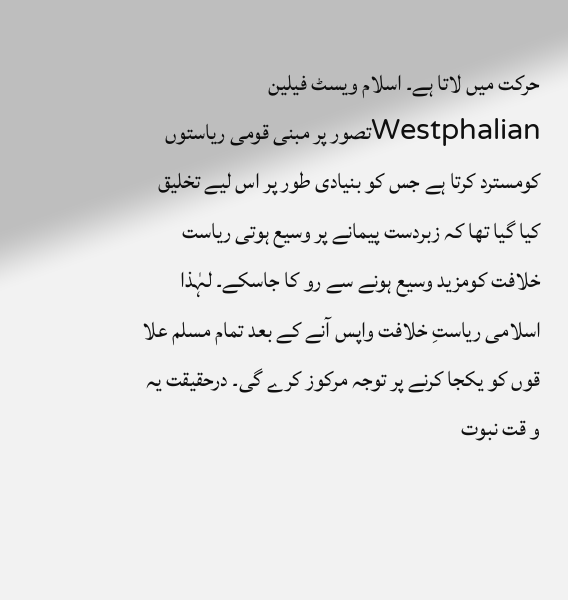حرکت میں لاتا ہے۔ اسلام ویسٹ فیلین Westphalianتصور پر مبنی قومی ریاستوں کومسترد کرتا ہے جس کو بنیادی طور پر اس لیے تخلیق کیا گیا تھا کہ زبردست پیمانے پر وسیع ہوتی ریاست خلافت کومزید وسیع ہونے سے رو کا جاسکے۔ لہٰذا اسلامی ریاستِ خلافت واپس آنے کے بعد تمام مسلم علا قوں کو یکجا کرنے پر توجہ مرکوز کرے گی۔ درحقیقت یہ و قت نبوت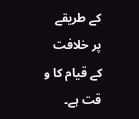کے طریقے پر خلافت کے قیام کا و قت ہے۔